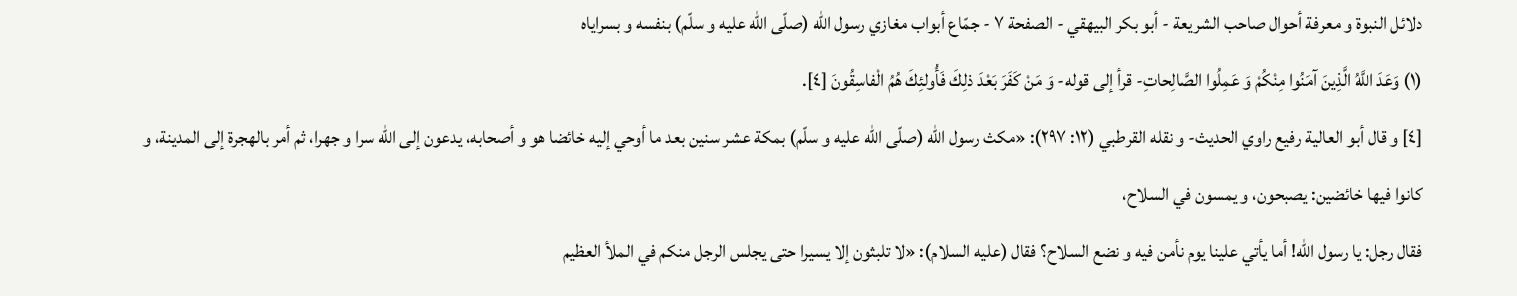دلائل النبوة و معرفة أحوال صاحب الشريعة - أبو بكر البيهقي - الصفحة ٧ - جمّاع أبواب مغازي رسول اللّه (صلّى اللّه عليه و سلّم) بنفسه و بسراياه
(١) وَعَدَ اللَّهُ الَّذِينَ آمَنُوا مِنْكُمْ وَ عَمِلُوا الصَّالِحاتِ- قرأ إلى قوله- وَ مَنْ كَفَرَ بَعْدَ ذلِكَ فَأُولئِكَ هُمُ الْفاسِقُونَ [٤].
[٤] و قال أبو العالية رفيع راوي الحديث- و نقله القرطبي (١٢: ٢٩٧): «مكث رسول اللّه (صلّى اللّه عليه و سلّم) بمكة عشر سنين بعد ما أوحي إليه خائضا هو و أصحابه، يدعون إلى اللّه سرا و جهرا، ثم أمر بالهجرة إلى المدينة، و كانوا فيها خائضين: يصبحون، و يمسون في السلاح،
فقال رجل: يا رسول اللّه! أما يأتي علينا يوم نأمن فيه و نضع السلاح؟ فقال (عليه السلام): «لا تلبثون إلا يسيرا حتى يجلس الرجل منكم في الملأ العظيم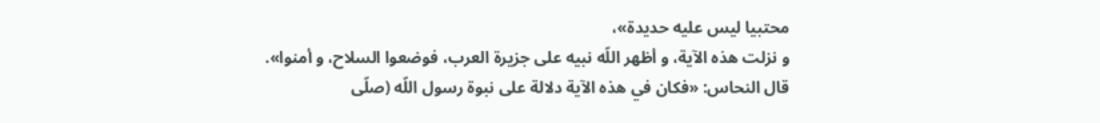محتبيا ليس عليه حديدة»،
و نزلت هذه الآية، و أظهر اللّه نبيه على جزيرة العرب، فوضعوا السلاح، و أمنوا».
قال النحاس: «فكان في هذه الآية دلالة على نبوة رسول اللّه (صلّى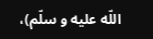اللّه عليه و سلّم)،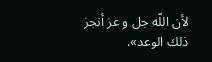لأن اللّه جل و عز أنجز ذلك الوعد».